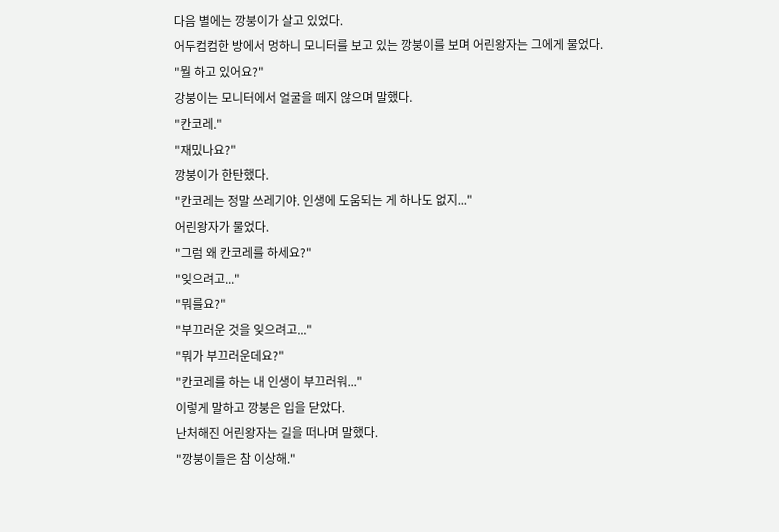다음 별에는 깡붕이가 살고 있었다.
어두컴컴한 방에서 멍하니 모니터를 보고 있는 깡붕이를 보며 어린왕자는 그에게 물었다.
"뭘 하고 있어요?"
강붕이는 모니터에서 얼굴을 떼지 않으며 말했다.
"칸코레."
"재밌나요?"
깡붕이가 한탄했다.
"칸코레는 정말 쓰레기야. 인생에 도움되는 게 하나도 없지..."
어린왕자가 물었다.
"그럼 왜 칸코레를 하세요?"
"잊으려고..."
"뭐를요?"
"부끄러운 것을 잊으려고..."
"뭐가 부끄러운데요?"
"칸코레를 하는 내 인생이 부끄러워..."
이렇게 말하고 깡붕은 입을 닫았다.
난처해진 어린왕자는 길을 떠나며 말했다.
"깡붕이들은 참 이상해."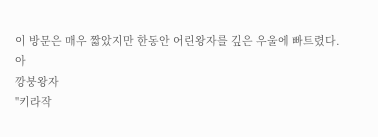이 방문은 매우 짧았지만 한동안 어린왕자를 깊은 우울에 빠트렸다.
아
깡붕왕자
"키라작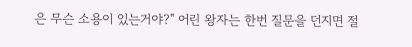은 무슨 소용이 있는거야?" 어린 왕자는 한번 질문을 던지면 절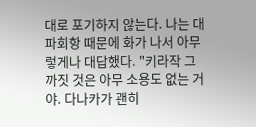대로 포기하지 않는다. 나는 대파회항 때문에 화가 나서 아무렇게나 대답했다. "키라작 그까짓 것은 아무 소용도 없는 거야. 다나카가 괜히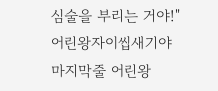심술을 부리는 거야!"
어린왕자이씹새기야
마지막줄 어린왕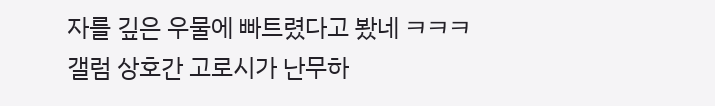자를 깊은 우물에 빠트렸다고 봤네 ㅋㅋㅋ
갤럼 상호간 고로시가 난무하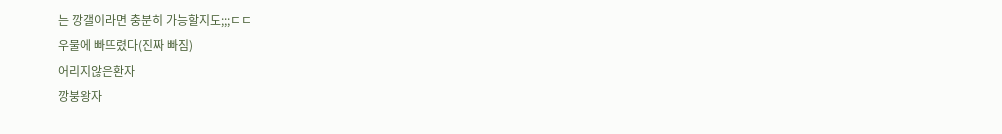는 깡갤이라면 충분히 가능할지도;;;ㄷㄷ
우물에 빠뜨렸다(진짜 빠짐)
어리지않은환자
깡붕왕자